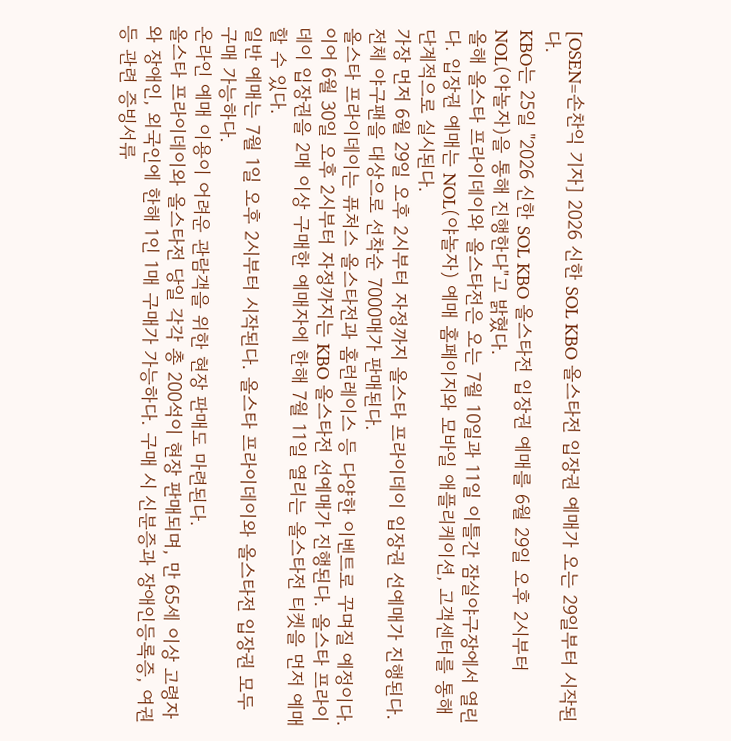[OSEN=손찬익 기자] 2026 신한 SOL KBO 올스타전 입장권 예매가 오는 29일부터 시작된다.
KBO는 25일 "2026 신한 SOL KBO 올스타전 입장권 예매를 6월 29일 오후 2시부터 NOL(야놀자)을 통해 진행한다"고 밝혔다.
올해 올스타 프라이데이와 올스타전은 오는 7월 10일과 11일 이틀간 잠실야구장에서 열린다. 입장권 예매는 NOL(야놀자) 예매 홈페이지와 모바일 애플리케이션, 고객센터를 통해 단계적으로 실시된다.
가장 먼저 6월 29일 오후 2시부터 자정까지 올스타 프라이데이 입장권 선예매가 진행된다. 전체 야구팬을 대상으로 선착순 7000매가 판매된다.
올스타 프라이데이는 퓨처스 올스타전과 홈런레이스 등 다양한 이벤트로 꾸며질 예정이다.
이어 6월 30일 오후 2시부터 자정까지는 KBO 올스타전 선예매가 진행된다. 올스타 프라이데이 입장권을 2매 이상 구매한 예매자에 한해 7월 11일 열리는 올스타전 티켓을 먼저 예매할 수 있다.
일반 예매는 7월 1일 오후 2시부터 시작된다. 올스타 프라이데이와 올스타전 입장권 모두 구매 가능하다.
온라인 예매 이용이 어려운 관람객을 위한 현장 판매도 마련된다.
올스타 프라이데이와 올스타전 당일 각각 총 200석이 현장 판매되며, 만 65세 이상 고령자와 장애인, 외국인에 한해 1인 1매 구매가 가능하다. 구매 시 신분증과 장애인등록증, 여권 등 관련 증빙서류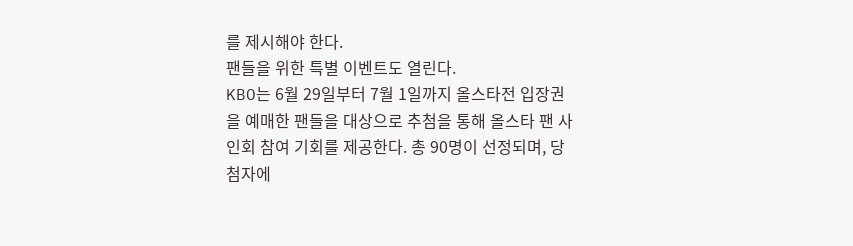를 제시해야 한다.
팬들을 위한 특별 이벤트도 열린다.
KBO는 6월 29일부터 7월 1일까지 올스타전 입장권을 예매한 팬들을 대상으로 추첨을 통해 올스타 팬 사인회 참여 기회를 제공한다. 총 90명이 선정되며, 당첨자에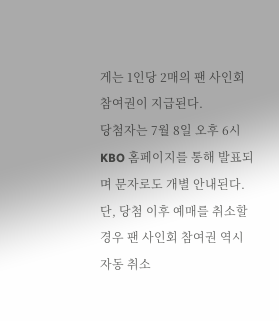게는 1인당 2매의 팬 사인회 참여권이 지급된다.
당첨자는 7월 8일 오후 6시 KBO 홈페이지를 통해 발표되며 문자로도 개별 안내된다. 단, 당첨 이후 예매를 취소할 경우 팬 사인회 참여권 역시 자동 취소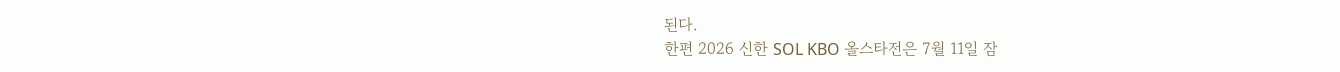된다.
한편 2026 신한 SOL KBO 올스타전은 7월 11일 잠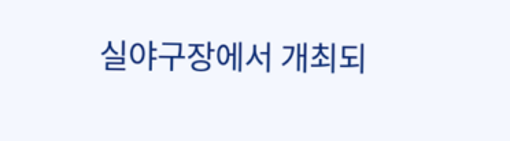실야구장에서 개최되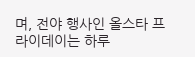며, 전야 행사인 올스타 프라이데이는 하루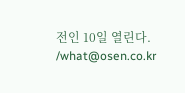전인 10일 열린다. /what@osen.co.kr